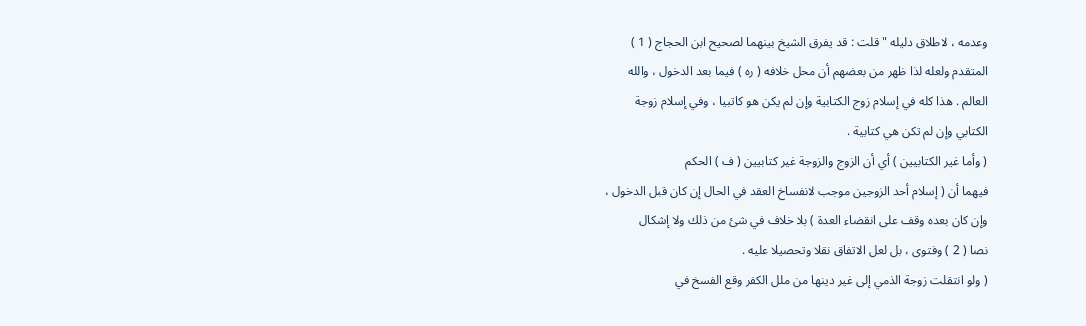وعدمه ، لاطلاق دليله " قلت : قد يفرق الشيخ بينهما لصحيح ابن الحجاج ( 1 )
المتقدم ولعله لذا ظهر من بعضهم أن محل خلافه ( ره ) فيما بعد الدخول ، والله
العالم . هذا كله في إسلام زوج الكتابية وإن لم يكن هو كاتبيا ، وفي إسلام زوجة
الكتابي وإن لم تكن هي كتابية .
( وأما غير الكتابيين ) أي أن الزوج والزوجة غير كتابيين ( ف ) الحكم
فيهما أن ( إسلام أحد الزوجين موجب لانفساخ العقد في الحال إن كان قبل الدخول ،
وإن كان بعده وقف على انقضاء العدة ) بلا خلاف في شئ من ذلك ولا إشكال
نصا ( 2 ) وفتوى ، بل لعل الاتفاق نقلا وتحصيلا عليه .
( ولو انتقلت زوجة الذمي إلى غير دينها من ملل الكفر وقع الفسخ في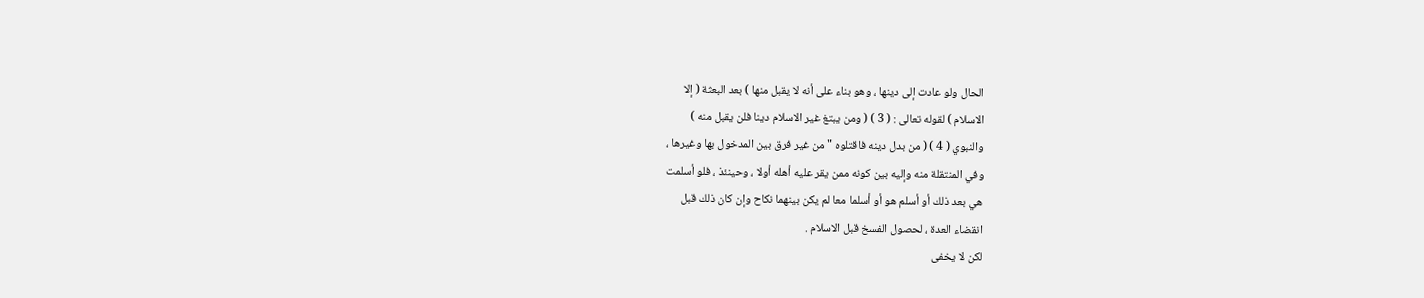الحال ولو عادت إلى دينها ، وهو بناء على أنه لا يقبل منها ) بعد البعثة ( إلا
الاسلام ) لقوله تعالى : ( 3 ) ( ومن يبتغ غير الاسلام دينا فلن يقبل منه )
والنبوي ( 4 ) ( من بدل دينه فاقتلوه " من غير فرق بين المدخول بها وغيرها ،
وفي المنتقلة منه وإليه بين كونه ممن يقر عليه أهله أولا ، وحينئذ ، فلو أسلمت
هي بعد ذلك أو أسلم هو أو أسلما معا لم يكن بينهما نكاح وإن كان ذلك قبل
انقضاء العدة ، لحصول الفسخ قبل الاسلام .
لكن لا يخفى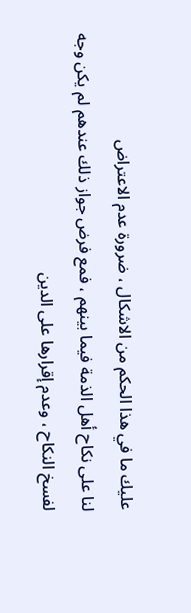عليك ما في هذا الحكم من الاشكال ، ضرورة عدم الاعتراض
لنا على نكاح أهل الذمة فيما بينهم ، فمع فرض جواز ذلك عندهم لم يكن وجه
لفسخ النكاح ، وعدم إقرارها على الدين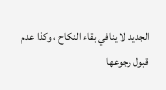الجديد لا ينافي بقاء النكاح ، وكذا عدم
قبول رجوعها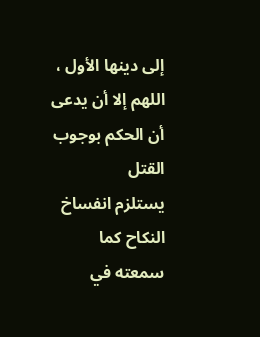إلى دينها الأول ، اللهم إلا أن يدعى أن الحكم بوجوب القتل
يستلزم انفساخ النكاح كما سمعته في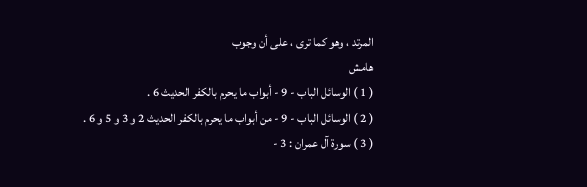المرتد ، وهو كما ترى ، على أن وجوب
هامش
( 1 ) الوسائل الباب - 9 - أبواب ما يحرم بالكفر الحديث 6 .
( 2 ) الوسائل الباب - 9 - من أبواب ما يحرم بالكفر الحديث 2 و 3 و 5 و 6 .
( 3 ) سورة آل عمران : 3 -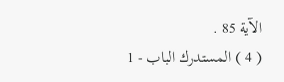الآية 85 .
( 4 ) المستدرك الباب - 1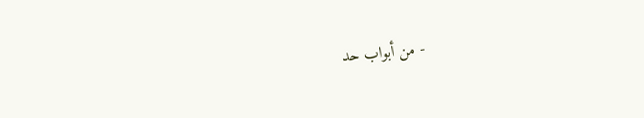- من أبواب حد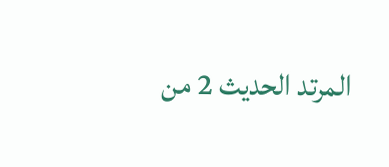المرتد الحديث 2 من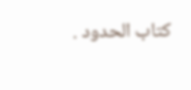كتاب الحدود .